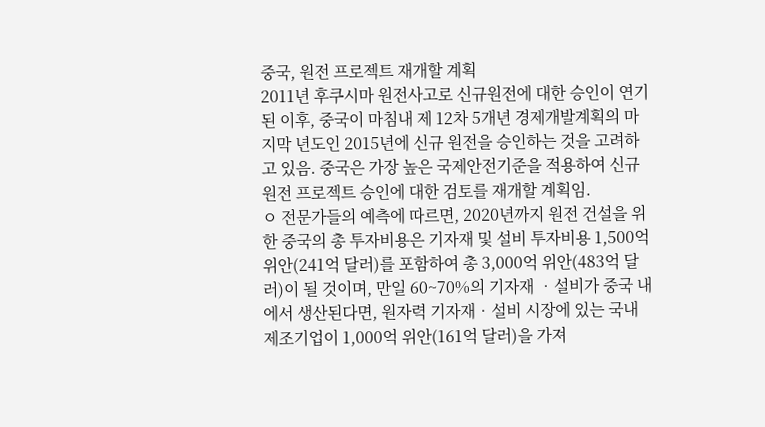중국, 원전 프로젝트 재개할 계획
2011년 후쿠시마 원전사고로 신규원전에 대한 승인이 연기된 이후, 중국이 마침내 제 12차 5개년 경제개발계획의 마지막 년도인 2015년에 신규 원전을 승인하는 것을 고려하고 있음. 중국은 가장 높은 국제안전기준을 적용하여 신규 원전 프로젝트 승인에 대한 검토를 재개할 계획임.
ㅇ 전문가들의 예측에 따르면, 2020년까지 원전 건설을 위한 중국의 총 투자비용은 기자재 및 설비 투자비용 1,500억 위안(241억 달러)를 포함하여 총 3,000억 위안(483억 달러)이 될 것이며, 만일 60~70%의 기자재 ‧설비가 중국 내에서 생산된다면, 원자력 기자재‧설비 시장에 있는 국내 제조기업이 1,000억 위안(161억 달러)을 가져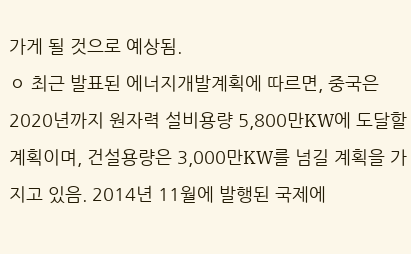가게 될 것으로 예상됨.
ㅇ 최근 발표된 에너지개발계획에 따르면, 중국은 2020년까지 원자력 설비용량 5,800만KW에 도달할 계획이며, 건설용량은 3,000만KW를 넘길 계획을 가지고 있음. 2014년 11월에 발행된 국제에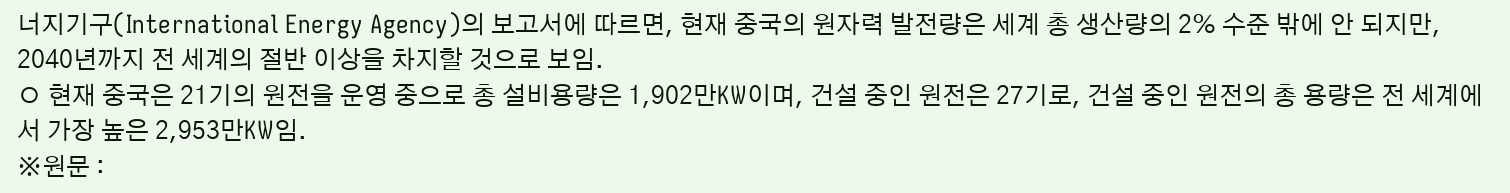너지기구(International Energy Agency)의 보고서에 따르면, 현재 중국의 원자력 발전량은 세계 총 생산량의 2% 수준 밖에 안 되지만, 2040년까지 전 세계의 절반 이상을 차지할 것으로 보임.
ㅇ 현재 중국은 21기의 원전을 운영 중으로 총 설비용량은 1,902만KW이며, 건설 중인 원전은 27기로, 건설 중인 원전의 총 용량은 전 세계에서 가장 높은 2,953만KW임.
※원문 :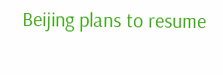Beijing plans to resume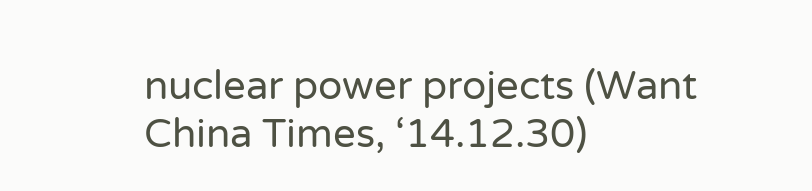nuclear power projects (Want China Times, ‘14.12.30)